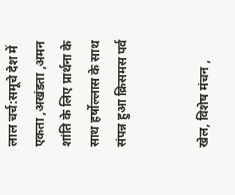लाल चर्च:समूचे देश में एकता ,अखंडता ,अमन शांति के लिए प्रार्थना के साथ हर्षोल्लास के साथ संपन्न हुआ क्रिसमस पर्व


खेल, विशेष मंचन ,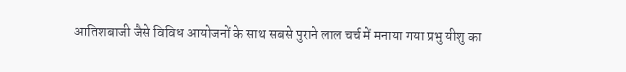आतिशबाजी जैसे विविध आयोजनों के साथ सबसे पुराने लाल चर्च में मनाया गया प्रभु यीशु का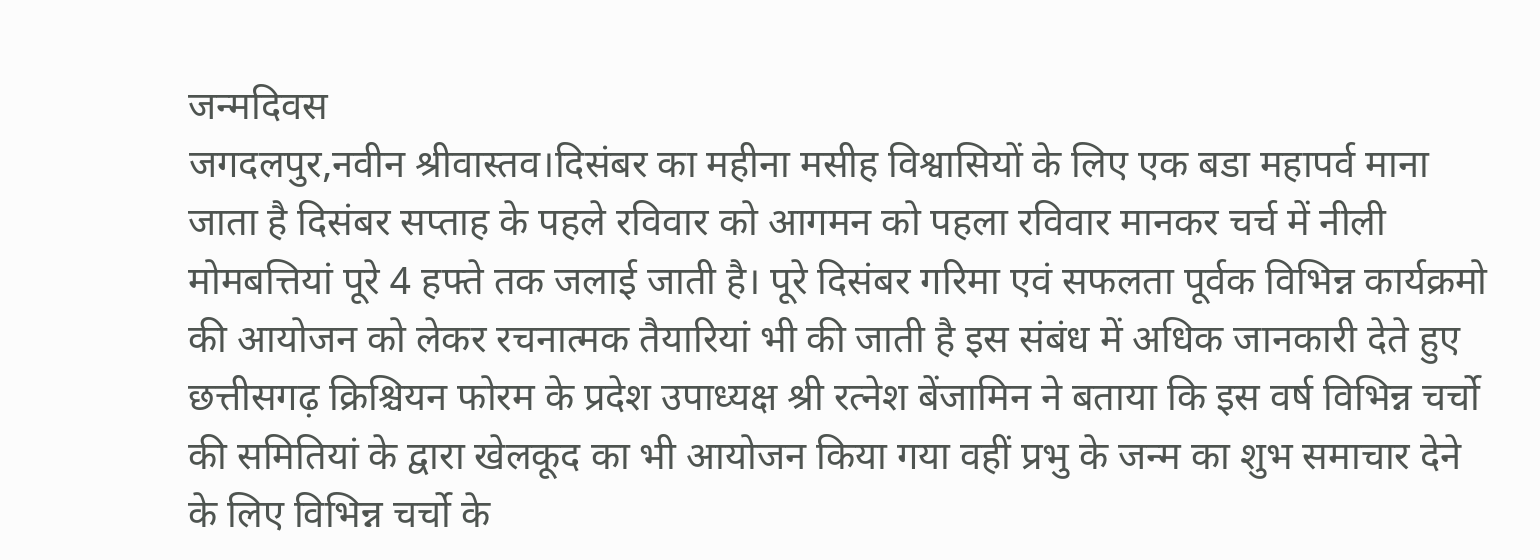जन्मदिवस
जगदलपुर,नवीन श्रीवास्तव।दिसंबर का महीना मसीह विश्वासियों के लिए एक बडा महापर्व माना जाता है दिसंबर सप्ताह के पहले रविवार को आगमन को पहला रविवार मानकर चर्च में नीली मोमबत्तियां पूरे 4 हफ्ते तक जलाई जाती है। पूरे दिसंबर गरिमा एवं सफलता पूर्वक विभिन्न कार्यक्रमो की आयोजन को लेकर रचनात्मक तैयारियां भी की जाती है इस संबंध में अधिक जानकारी देते हुए छत्तीसगढ़ क्रिश्चियन फोरम के प्रदेश उपाध्यक्ष श्री रत्नेश बेंजामिन ने बताया कि इस वर्ष विभिन्न चर्चो की समितियां के द्वारा खेलकूद का भी आयोजन किया गया वहीं प्रभु के जन्म का शुभ समाचार देने के लिए विभिन्न चर्चो के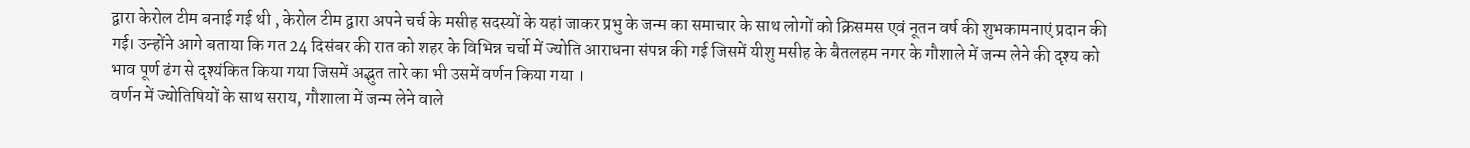द्वारा केरोल टीम बनाई गई थी , केरोल टीम द्वारा अपने चर्च के मसीह सदस्यों के यहां जाकर प्रभु के जन्म का समाचार के साथ लोगों को क्रिसमस एवं नूतन वर्ष की शुभकामनाएं प्रदान की गई। उन्होंने आगे बताया कि गत 24 दिसंबर की रात को शहर के विभिन्न चर्चो में ज्योति आराधना संपन्न की गई जिसमें यीशु मसीह के बैतलहम नगर के गौशाले में जन्म लेने की दृश्य को भाव पूर्ण ढंग से दृश्यंकित किया गया जिसमें अद्भुत तारे का भी उसमें वर्णन किया गया ।
वर्णन में ज्योतिषियों के साथ सराय, गौशाला में जन्म लेने वाले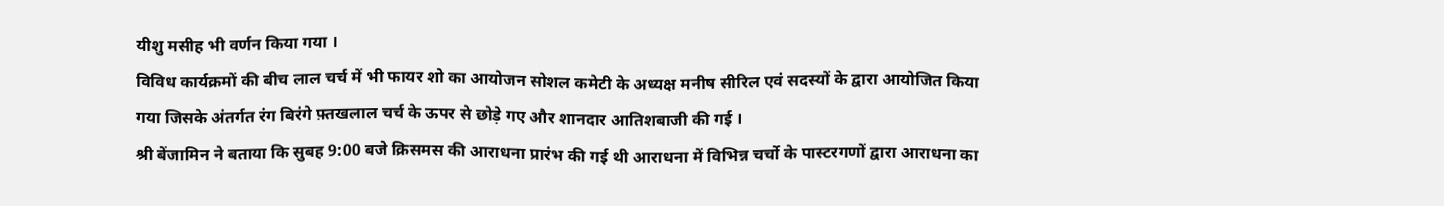यीशु मसीह भी वर्णन किया गया ।
विविध कार्यक्रमों की बीच लाल चर्च में भी फायर शो का आयोजन सोशल कमेटी के अध्यक्ष मनीष सीरिल एवं सदस्यों के द्वारा आयोजित किया गया जिसके अंतर्गत रंग बिरंगे फ़्तखलाल चर्च के ऊपर से छोड़े गए और शानदार आतिशबाजी की गई ।
श्री बेंजामिन ने बताया कि सुबह 9:00 बजे क्रिसमस की आराधना प्रारंभ की गई थी आराधना में विभिन्न चर्चो के पास्टरगणों द्वारा आराधना का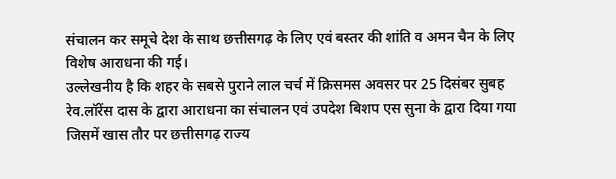संचालन कर समूचे देश के साथ छत्तीसगढ़ के लिए एवं बस्तर की शांति व अमन चैन के लिए विशेष आराधना की गई।
उल्लेखनीय है कि शहर के सबसे पुराने लाल चर्च में क्रिसमस अवसर पर 25 दिसंबर सुबह रेव.लॉरेंस दास के द्वारा आराधना का संचालन एवं उपदेश बिशप एस सुना के द्वारा दिया गया जिसमें खास तौर पर छत्तीसगढ़ राज्य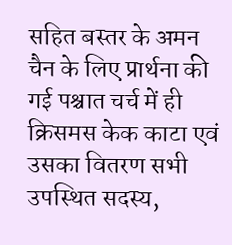सहित बस्तर के अमन चैन के लिए प्रार्थना की गई पश्चात चर्च में ही क्रिसमस केक काटा एवं उसका वितरण सभी उपस्थित सदस्य,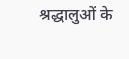श्रद्धालुओं के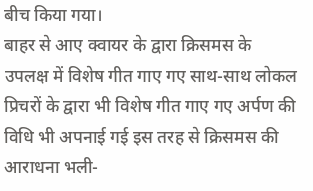बीच किया गया।
बाहर से आए क्वायर के द्वारा क्रिसमस के उपलक्ष में विशेष गीत गाए गए साथ-साथ लोकल प्रिचरों के द्वारा भी विशेष गीत गाए गए अर्पण की विधि भी अपनाई गई इस तरह से क्रिसमस की आराधना भली-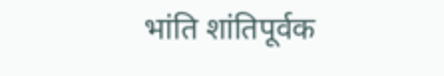भांति शांतिपूर्वक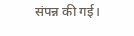संपन्न की गई।